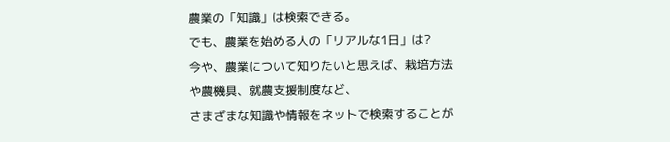農業の「知識」は検索できる。
でも、農業を始める人の「リアルな1日」は?
今や、農業について知りたいと思えば、栽培方法や農機具、就農支援制度など、
さまざまな知識や情報をネットで検索することが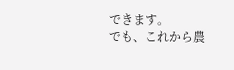できます。
でも、これから農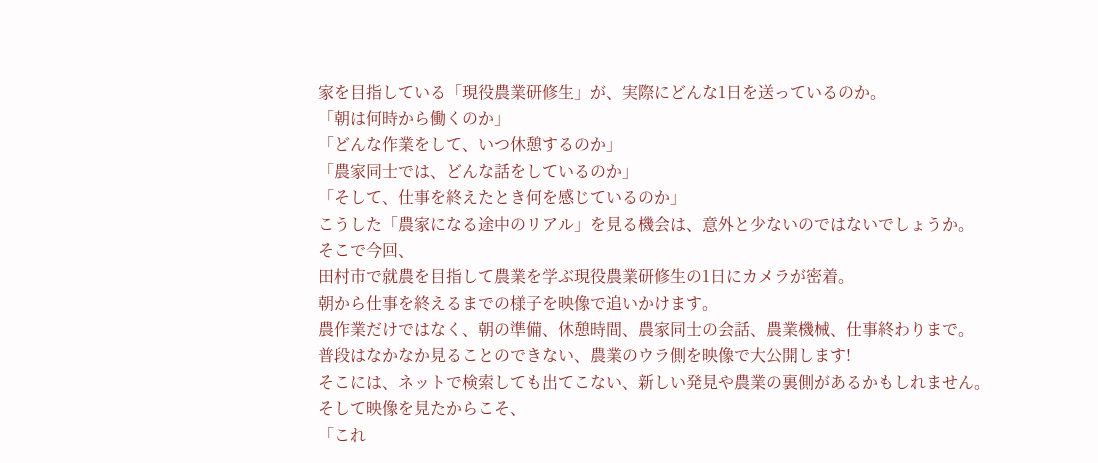家を目指している「現役農業研修生」が、実際にどんな1日を送っているのか。
「朝は何時から働くのか」
「どんな作業をして、いつ休憩するのか」
「農家同士では、どんな話をしているのか」
「そして、仕事を終えたとき何を感じているのか」
こうした「農家になる途中のリアル」を見る機会は、意外と少ないのではないでしょうか。
そこで今回、
田村市で就農を目指して農業を学ぶ現役農業研修生の1日にカメラが密着。
朝から仕事を終えるまでの様子を映像で追いかけます。
農作業だけではなく、朝の準備、休憩時間、農家同士の会話、農業機械、仕事終わりまで。
普段はなかなか見ることのできない、農業のウラ側を映像で大公開します!
そこには、ネットで検索しても出てこない、新しい発見や農業の裏側があるかもしれません。
そして映像を見たからこそ、
「これ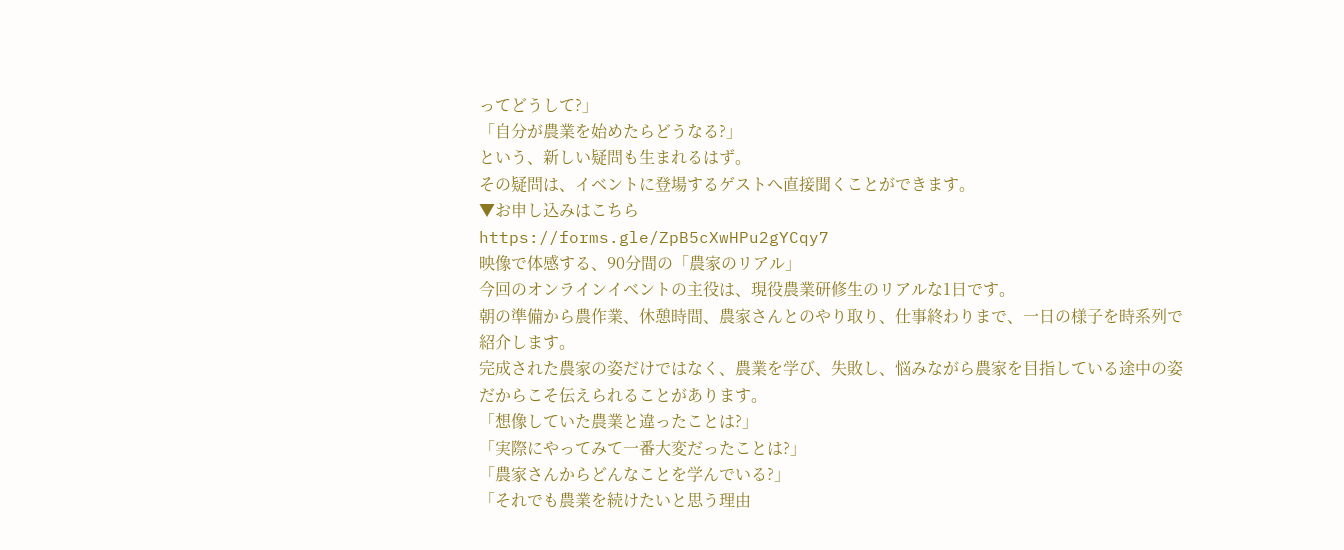ってどうして?」
「自分が農業を始めたらどうなる?」
という、新しい疑問も生まれるはず。
その疑問は、イベントに登場するゲストへ直接聞くことができます。
▼お申し込みはこちら
https://forms.gle/ZpB5cXwHPu2gYCqy7
映像で体感する、90分間の「農家のリアル」
今回のオンラインイベントの主役は、現役農業研修生のリアルな1日です。
朝の準備から農作業、休憩時間、農家さんとのやり取り、仕事終わりまで、一日の様子を時系列で紹介します。
完成された農家の姿だけではなく、農業を学び、失敗し、悩みながら農家を目指している途中の姿だからこそ伝えられることがあります。
「想像していた農業と違ったことは?」
「実際にやってみて一番大変だったことは?」
「農家さんからどんなことを学んでいる?」
「それでも農業を続けたいと思う理由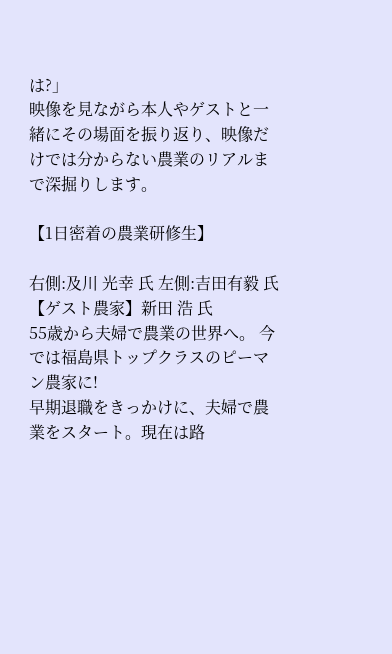は?」
映像を見ながら本人やゲストと一緒にその場面を振り返り、映像だけでは分からない農業のリアルまで深掘りします。

【1日密着の農業研修生】

右側:及川 光幸 氏 左側:吉田有毅 氏
【ゲスト農家】新田 浩 氏
55歳から夫婦で農業の世界へ。 今では福島県トップクラスのピーマン農家に!
早期退職をきっかけに、夫婦で農業をスタート。現在は路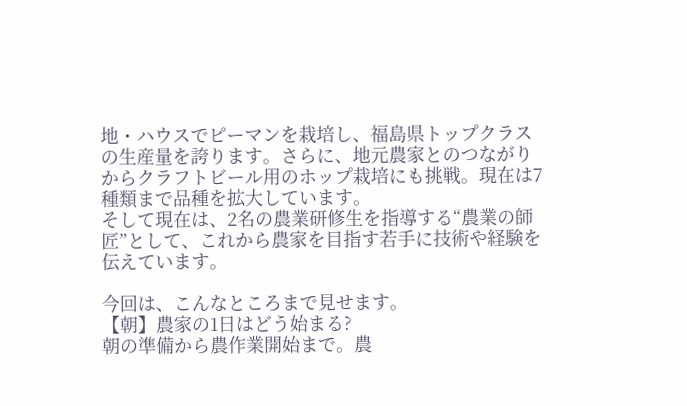地・ハウスでピーマンを栽培し、福島県トップクラスの生産量を誇ります。さらに、地元農家とのつながりからクラフトビール用のホップ栽培にも挑戦。現在は7種類まで品種を拡大しています。
そして現在は、2名の農業研修生を指導する“農業の師匠”として、これから農家を目指す若手に技術や経験を伝えています。

今回は、こんなところまで見せます。
【朝】農家の1日はどう始まる?
朝の準備から農作業開始まで。農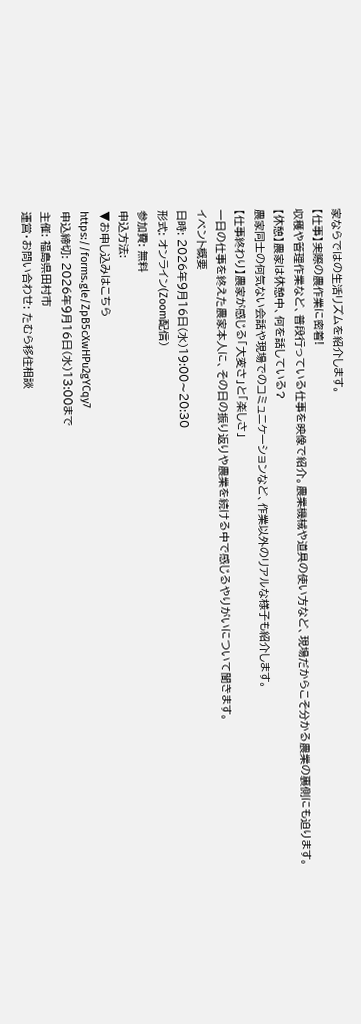家ならではの生活リズムを紹介します。
【仕事】実際の農作業に密着!
収穫や管理作業など、普段行っている仕事を映像で紹介。農業機械や道具の使い方など、現場だからこそ分かる農業の裏側にも迫ります。
【休憩】農家は休憩中、何を話している?
農家同士の何気ない会話や現場でのコミュニケーションなど、作業以外のリアルな様子も紹介します。
【仕事終わり】農家が感じる「大変さ」と「楽しさ」
一日の仕事を終えた農家本人に、その日の振り返りや農業を続ける中で感じるやりがいについて聞きます。
イベント概要
日時: 2026年9月16日(水)19:00〜20:30
形式: オンライン(Zoom配信)
参加費: 無料
申込方法:
▼お申し込みはこちら
https://forms.gle/ZpB5cXwHPu2gYCqy7
申込締切: 2026年9月16日(水)13:00まで
主催: 福島県田村市
運営・お問い合わせ: たむら移住相談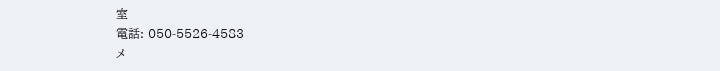室
電話: 050-5526-4583
メ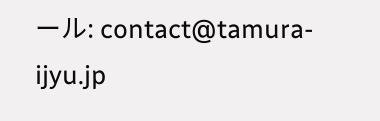ール: contact@tamura-ijyu.jp